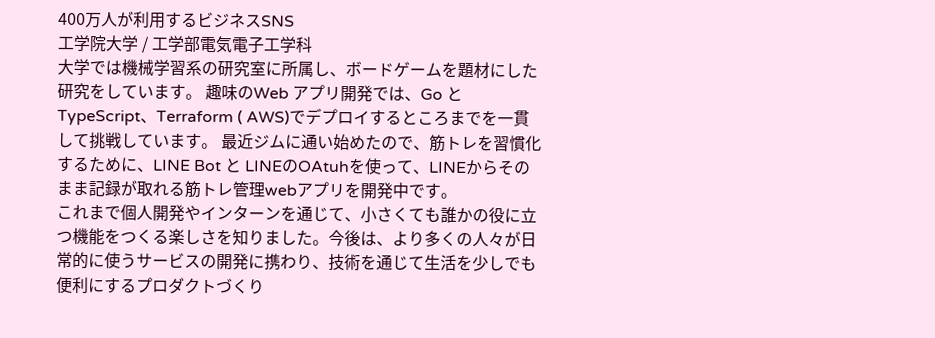400万人が利用するビジネスSNS
工学院大学 / 工学部電気電子工学科
大学では機械学習系の研究室に所属し、ボードゲームを題材にした研究をしています。 趣味のWeb アプリ開発では、Go と TypeScript、Terraform ( AWS)でデプロイするところまでを一貫して挑戦しています。 最近ジムに通い始めたので、筋トレを習慣化するために、LINE Bot と LINEのOAtuhを使って、LINEからそのまま記録が取れる筋トレ管理webアプリを開発中です。
これまで個人開発やインターンを通じて、小さくても誰かの役に立つ機能をつくる楽しさを知りました。今後は、より多くの人々が日常的に使うサービスの開発に携わり、技術を通じて生活を少しでも便利にするプロダクトづくり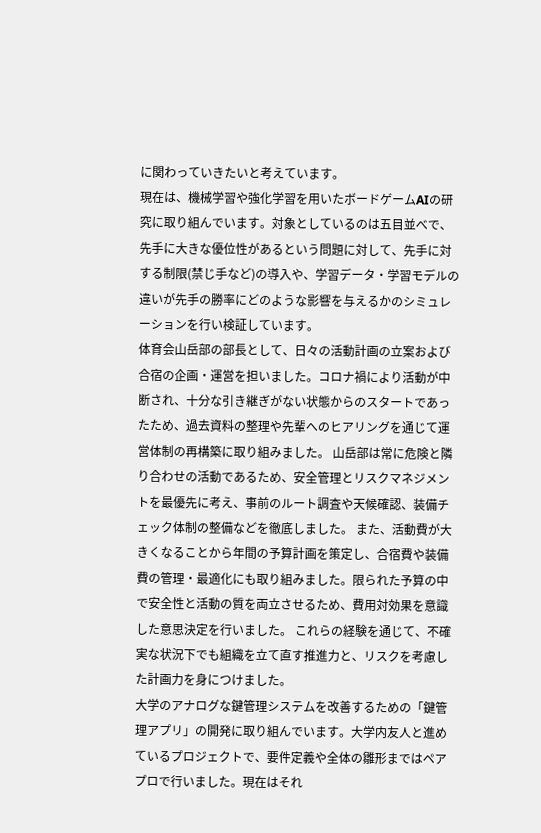に関わっていきたいと考えています。
現在は、機械学習や強化学習を用いたボードゲームAIの研究に取り組んでいます。対象としているのは五目並べで、先手に大きな優位性があるという問題に対して、先手に対する制限(禁じ手など)の導入や、学習データ・学習モデルの違いが先手の勝率にどのような影響を与えるかのシミュレーションを行い検証しています。
体育会山岳部の部長として、日々の活動計画の立案および合宿の企画・運営を担いました。コロナ禍により活動が中断され、十分な引き継ぎがない状態からのスタートであったため、過去資料の整理や先輩へのヒアリングを通じて運営体制の再構築に取り組みました。 山岳部は常に危険と隣り合わせの活動であるため、安全管理とリスクマネジメントを最優先に考え、事前のルート調査や天候確認、装備チェック体制の整備などを徹底しました。 また、活動費が大きくなることから年間の予算計画を策定し、合宿費や装備費の管理・最適化にも取り組みました。限られた予算の中で安全性と活動の質を両立させるため、費用対効果を意識した意思決定を行いました。 これらの経験を通じて、不確実な状況下でも組織を立て直す推進力と、リスクを考慮した計画力を身につけました。
大学のアナログな鍵管理システムを改善するための「鍵管理アプリ」の開発に取り組んでいます。大学内友人と進めているプロジェクトで、要件定義や全体の雛形まではペアプロで行いました。現在はそれ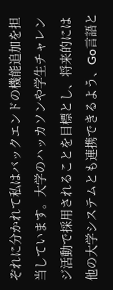ぞれに分かれて私はバックエンドの機能追加を担当しています。大学のハッカソンや学生チャレンジ活動で採用されることを目標とし、将来的には他の大学システムとも連携できるよう、Go言語と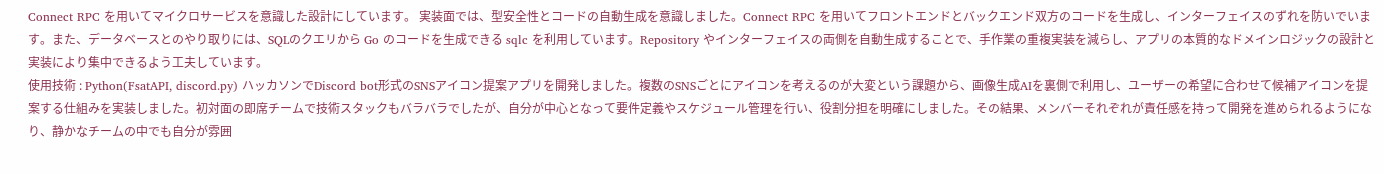Connect RPC を用いてマイクロサービスを意識した設計にしています。 実装面では、型安全性とコードの自動生成を意識しました。Connect RPC を用いてフロントエンドとバックエンド双方のコードを生成し、インターフェイスのずれを防いでいます。また、データベースとのやり取りには、SQLのクエリから Go のコードを生成できる sqlc を利用しています。Repository やインターフェイスの両側を自動生成することで、手作業の重複実装を減らし、アプリの本質的なドメインロジックの設計と実装により集中できるよう工夫しています。
使用技術 : Python(FsatAPI, discord.py) ハッカソンでDiscord bot形式のSNSアイコン提案アプリを開発しました。複数のSNSごとにアイコンを考えるのが大変という課題から、画像生成AIを裏側で利用し、ユーザーの希望に合わせて候補アイコンを提案する仕組みを実装しました。初対面の即席チームで技術スタックもバラバラでしたが、自分が中心となって要件定義やスケジュール管理を行い、役割分担を明確にしました。その結果、メンバーそれぞれが責任感を持って開発を進められるようになり、静かなチームの中でも自分が雰囲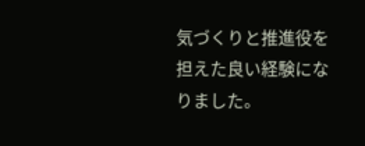気づくりと推進役を担えた良い経験になりました。